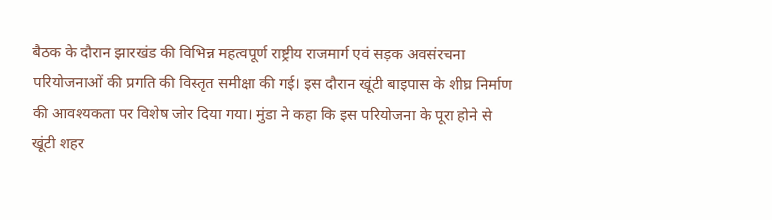बैठक के दौरान झारखंड की विभिन्न महत्वपूर्ण राष्ट्रीय राजमार्ग एवं सड़क अवसंरचना परियोजनाओं की प्रगति की विस्तृत समीक्षा की गई। इस दौरान खूंटी बाइपास के शीघ्र निर्माण की आवश्यकता पर विशेष जोर दिया गया। मुंडा ने कहा कि इस परियोजना के पूरा होने से खूंटी शहर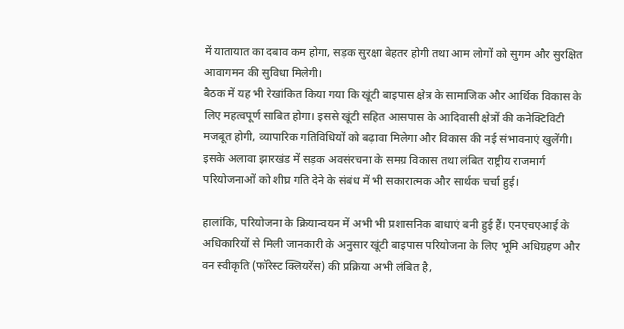में यातायात का दबाव कम होगा, सड़क सुरक्षा बेहतर होगी तथा आम लोगों को सुगम और सुरक्षित आवागमन की सुविधा मिलेगी।
बैठक में यह भी रेखांकित किया गया कि खूंटी बाइपास क्षेत्र के सामाजिक और आर्थिक विकास के लिए महत्वपूर्ण साबित होगा। इससे खूंटी सहित आसपास के आदिवासी क्षेत्रों की कनेक्टिविटी मजबूत होगी, व्यापारिक गतिविधियों को बढ़ावा मिलेगा और विकास की नई संभावनाएं खुलेंगी।
इसके अलावा झारखंड में सड़क अवसंरचना के समग्र विकास तथा लंबित राष्ट्रीय राजमार्ग परियोजनाओं को शीघ्र गति देने के संबंध में भी सकारात्मक और सार्थक चर्चा हुई।

हालांकि, परियोजना के क्रियान्वयन में अभी भी प्रशासनिक बाधाएं बनी हुई हैं। एनएचएआई के अधिकारियों से मिली जानकारी के अनुसार खूंटी बाइपास परियोजना के लिए भूमि अधिग्रहण और वन स्वीकृति (फॉरेस्ट क्लियरेंस) की प्रक्रिया अभी लंबित है,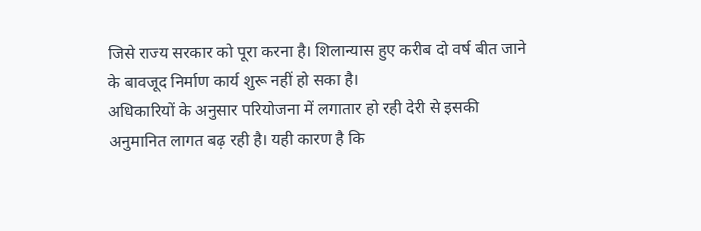जिसे राज्य सरकार को पूरा करना है। शिलान्यास हुए करीब दो वर्ष बीत जाने के बावजूद निर्माण कार्य शुरू नहीं हो सका है।
अधिकारियों के अनुसार परियोजना में लगातार हो रही देरी से इसकी अनुमानित लागत बढ़ रही है। यही कारण है कि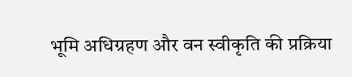भूमि अधिग्रहण और वन स्वीकृति की प्रक्रिया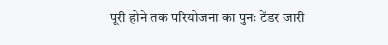पूरी होने तक परियोजना का पुनः टेंडर जारी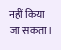नहीं किया जा सकता।